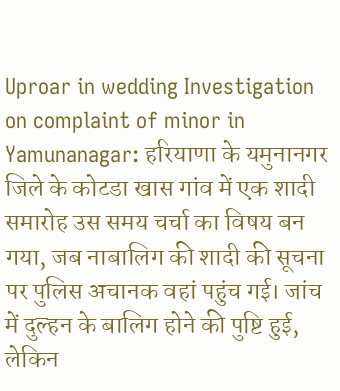Uproar in wedding Investigation on complaint of minor in Yamunanagar: हरियाणा के यमुनानगर जिले के कोटडा खास गांव में एक शादी समारोह उस समय चर्चा का विषय बन गया, जब नाबालिग की शादी की सूचना पर पुलिस अचानक वहां पहुंच गई। जांच में दुल्हन के बालिग होने की पुष्टि हुई, लेकिन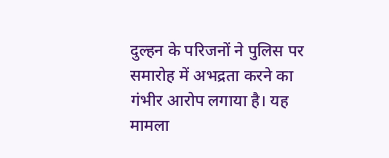दुल्हन के परिजनों ने पुलिस पर समारोह में अभद्रता करने का गंभीर आरोप लगाया है। यह मामला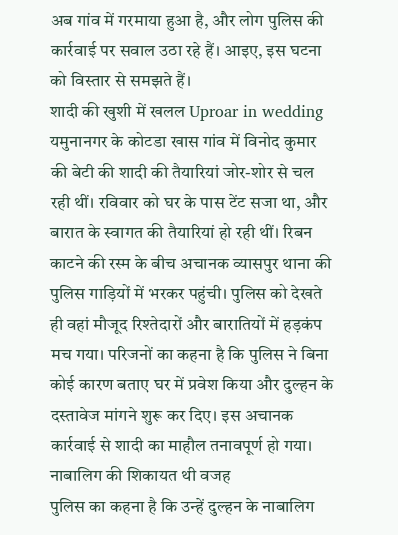अब गांव में गरमाया हुआ है, और लोग पुलिस की कार्रवाई पर सवाल उठा रहे हैं। आइए, इस घटना को विस्तार से समझते हैं।
शादी की खुशी में खलल Uproar in wedding
यमुनानगर के कोटडा खास गांव में विनोद कुमार की बेटी की शादी की तैयारियां जोर-शोर से चल रही थीं। रविवार को घर के पास टेंट सजा था, और बारात के स्वागत की तैयारियां हो रही थीं। रिबन काटने की रस्म के बीच अचानक व्यासपुर थाना की पुलिस गाड़ियों में भरकर पहुंची। पुलिस को देखते ही वहां मौजूद रिश्तेदारों और बारातियों में हड़कंप मच गया। परिजनों का कहना है कि पुलिस ने बिना कोई कारण बताए घर में प्रवेश किया और दुल्हन के दस्तावेज मांगने शुरू कर दिए। इस अचानक कार्रवाई से शादी का माहौल तनावपूर्ण हो गया।
नाबालिग की शिकायत थी वजह
पुलिस का कहना है कि उन्हें दुल्हन के नाबालिग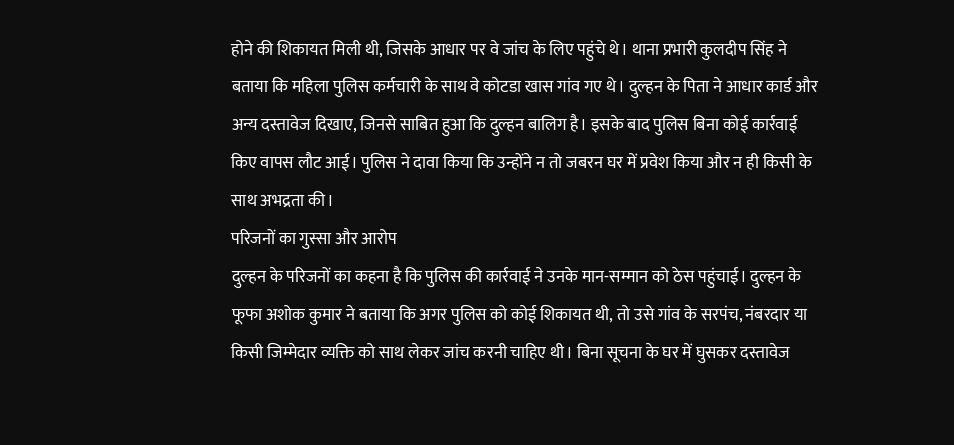होने की शिकायत मिली थी, जिसके आधार पर वे जांच के लिए पहुंचे थे। थाना प्रभारी कुलदीप सिंह ने बताया कि महिला पुलिस कर्मचारी के साथ वे कोटडा खास गांव गए थे। दुल्हन के पिता ने आधार कार्ड और अन्य दस्तावेज दिखाए, जिनसे साबित हुआ कि दुल्हन बालिग है। इसके बाद पुलिस बिना कोई कार्रवाई किए वापस लौट आई। पुलिस ने दावा किया कि उन्होंने न तो जबरन घर में प्रवेश किया और न ही किसी के साथ अभद्रता की।
परिजनों का गुस्सा और आरोप
दुल्हन के परिजनों का कहना है कि पुलिस की कार्रवाई ने उनके मान-सम्मान को ठेस पहुंचाई। दुल्हन के फूफा अशोक कुमार ने बताया कि अगर पुलिस को कोई शिकायत थी, तो उसे गांव के सरपंच, नंबरदार या किसी जिम्मेदार व्यक्ति को साथ लेकर जांच करनी चाहिए थी। बिना सूचना के घर में घुसकर दस्तावेज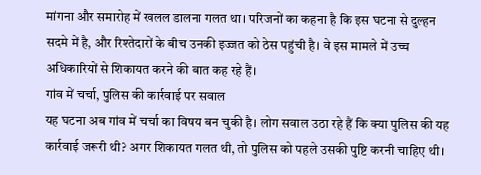मांगना और समारोह में खलल डालना गलत था। परिजनों का कहना है कि इस घटना से दुल्हन सदमे में है, और रिश्तेदारों के बीच उनकी इज्जत को ठेस पहुंची है। वे इस मामले में उच्च अधिकारियों से शिकायत करने की बात कह रहे हैं।
गांव में चर्चा, पुलिस की कार्रवाई पर सवाल
यह घटना अब गांव में चर्चा का विषय बन चुकी है। लोग सवाल उठा रहे हैं कि क्या पुलिस की यह कार्रवाई जरूरी थी? अगर शिकायत गलत थी, तो पुलिस को पहले उसकी पुष्टि करनी चाहिए थी।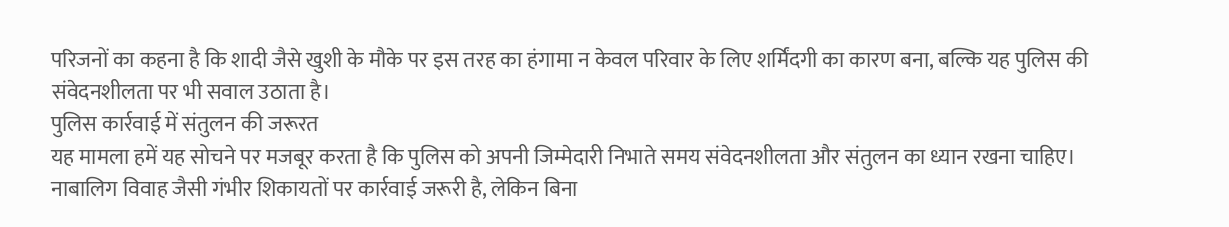परिजनों का कहना है कि शादी जैसे खुशी के मौके पर इस तरह का हंगामा न केवल परिवार के लिए शर्मिंदगी का कारण बना, बल्कि यह पुलिस की संवेदनशीलता पर भी सवाल उठाता है।
पुलिस कार्रवाई में संतुलन की जरूरत
यह मामला हमें यह सोचने पर मजबूर करता है कि पुलिस को अपनी जिम्मेदारी निभाते समय संवेदनशीलता और संतुलन का ध्यान रखना चाहिए। नाबालिग विवाह जैसी गंभीर शिकायतों पर कार्रवाई जरूरी है, लेकिन बिना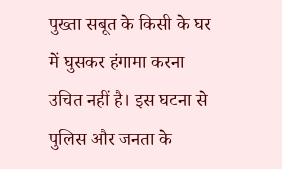पुख्ता सबूत के किसी के घर में घुसकर हंगामा करना उचित नहीं है। इस घटना से पुलिस और जनता के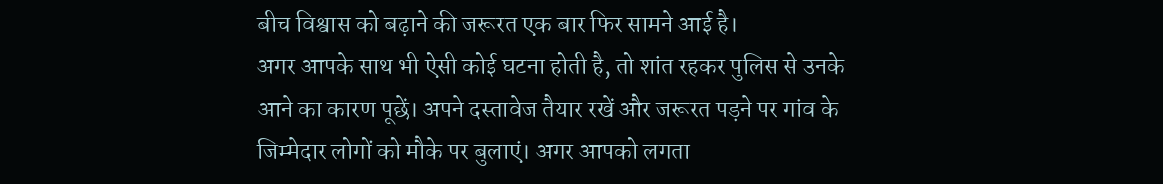बीच विश्वास को बढ़ाने की जरूरत एक बार फिर सामने आई है।
अगर आपके साथ भी ऐसी कोई घटना होती है, तो शांत रहकर पुलिस से उनके आने का कारण पूछें। अपने दस्तावेज तैयार रखें और जरूरत पड़ने पर गांव के जिम्मेदार लोगों को मौके पर बुलाएं। अगर आपको लगता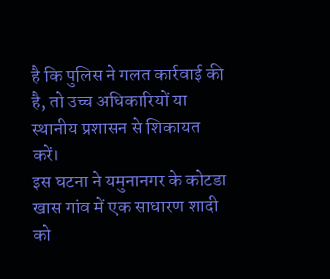है कि पुलिस ने गलत कार्रवाई की है, तो उच्च अधिकारियों या स्थानीय प्रशासन से शिकायत करें।
इस घटना ने यमुनानगर के कोटडा खास गांव में एक साधारण शादी को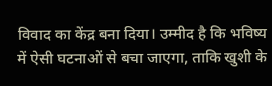विवाद का केंद्र बना दिया। उम्मीद है कि भविष्य में ऐसी घटनाओं से बचा जाएगा, ताकि खुशी के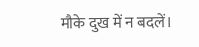मौके दुख में न बदलें।